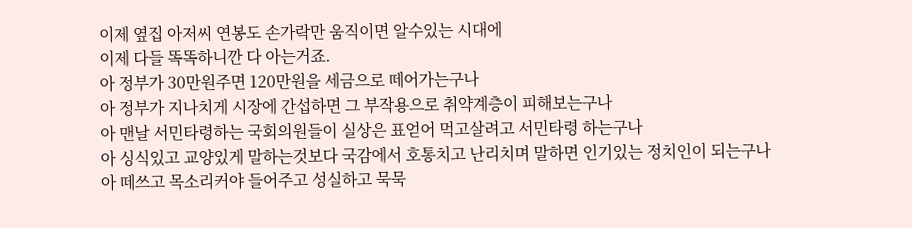이제 옆집 아저씨 연봉도 손가락만 움직이면 알수있는 시대에
이제 다들 똑똑하니깐 다 아는거죠.
아 정부가 30만원주면 120만원을 세금으로 떼어가는구나
아 정부가 지나치게 시장에 간섭하면 그 부작용으로 취약계층이 피해보는구나
아 맨날 서민타령하는 국회의원들이 실상은 표얻어 먹고살려고 서민타령 하는구나
아 싱식있고 교양있게 말하는것보다 국감에서 호통치고 난리치며 말하면 인기있는 정치인이 되는구나
아 떼쓰고 목소리커야 들어주고 성실하고 묵묵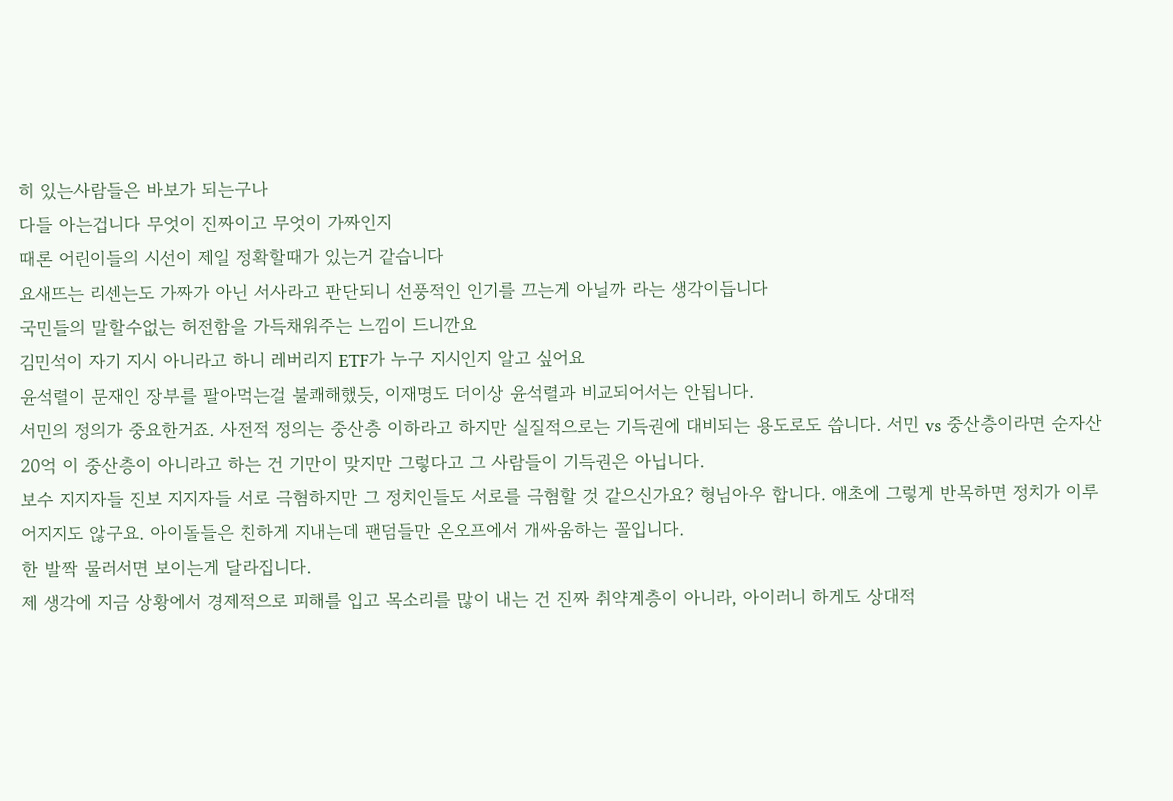히 있는사람들은 바보가 되는구나
다들 아는겁니다 무엇이 진짜이고 무엇이 가짜인지
때론 어린이들의 시선이 제일 정확할때가 있는거 같습니다
요새뜨는 리센는도 가짜가 아닌 서사라고 판단되니 선풍적인 인기를 끄는게 아닐까 라는 생각이듭니다
국민들의 말할수없는 허전함을 가득채워주는 느낌이 드니깐요
김민석이 자기 지시 아니라고 하니 레버리지 ETF가 누구 지시인지 알고 싶어요
윤석렬이 문재인 장부를 팔아먹는걸 불쾌해했듯, 이재명도 더이상 윤석렬과 비교되어서는 안됩니다.
서민의 정의가 중요한거죠. 사전적 정의는 중산층 이하라고 하지만 실질적으로는 기득권에 대비되는 용도로도 씁니다. 서민 vs 중산층이라면 순자산 20억 이 중산층이 아니라고 하는 건 기만이 맞지만 그렇다고 그 사람들이 기득권은 아닙니다.
보수 지지자들 진보 지지자들 서로 극혐하지만 그 정치인들도 서로를 극혐할 것 같으신가요? 형님아우 합니다. 애초에 그렇게 반목하면 정치가 이루어지지도 않구요. 아이돌들은 친하게 지내는데 팬덤들만 온오프에서 개싸움하는 꼴입니다.
한 발짝 물러서면 보이는게 달라집니다.
제 생각에 지금 상황에서 경제적으로 피해를 입고 목소리를 많이 내는 건 진짜 취약계층이 아니라, 아이러니 하게도 상대적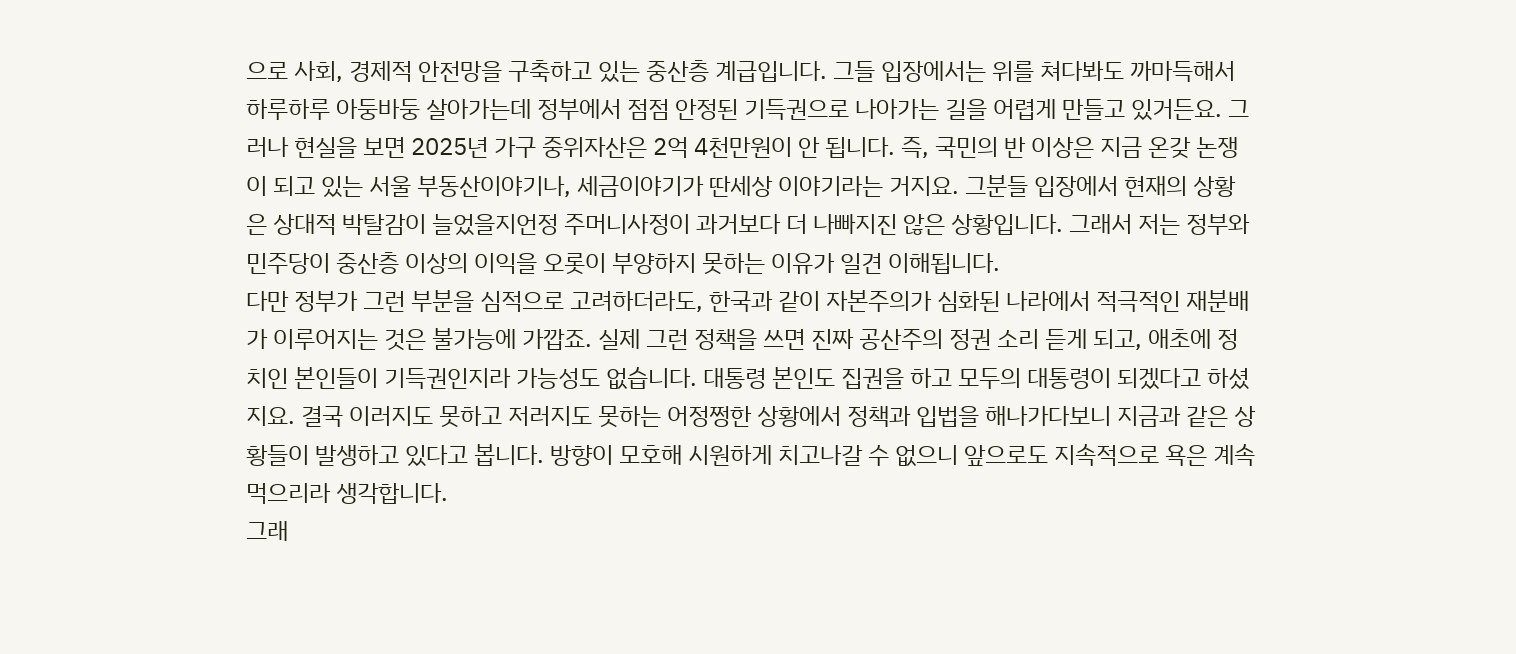으로 사회, 경제적 안전망을 구축하고 있는 중산층 계급입니다. 그들 입장에서는 위를 쳐다봐도 까마득해서 하루하루 아둥바둥 살아가는데 정부에서 점점 안정된 기득권으로 나아가는 길을 어렵게 만들고 있거든요. 그러나 현실을 보면 2025년 가구 중위자산은 2억 4천만원이 안 됩니다. 즉, 국민의 반 이상은 지금 온갖 논쟁이 되고 있는 서울 부동산이야기나, 세금이야기가 딴세상 이야기라는 거지요. 그분들 입장에서 현재의 상황은 상대적 박탈감이 늘었을지언정 주머니사정이 과거보다 더 나빠지진 않은 상황입니다. 그래서 저는 정부와 민주당이 중산층 이상의 이익을 오롯이 부양하지 못하는 이유가 일견 이해됩니다.
다만 정부가 그런 부분을 심적으로 고려하더라도, 한국과 같이 자본주의가 심화된 나라에서 적극적인 재분배가 이루어지는 것은 불가능에 가깝죠. 실제 그런 정책을 쓰면 진짜 공산주의 정권 소리 듣게 되고, 애초에 정치인 본인들이 기득권인지라 가능성도 없습니다. 대통령 본인도 집권을 하고 모두의 대통령이 되겠다고 하셨지요. 결국 이러지도 못하고 저러지도 못하는 어정쩡한 상황에서 정책과 입법을 해나가다보니 지금과 같은 상황들이 발생하고 있다고 봅니다. 방향이 모호해 시원하게 치고나갈 수 없으니 앞으로도 지속적으로 욕은 계속 먹으리라 생각합니다.
그래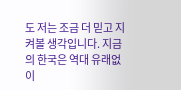도 저는 조금 더 믿고 지켜볼 생각입니다. 지금의 한국은 역대 유래없이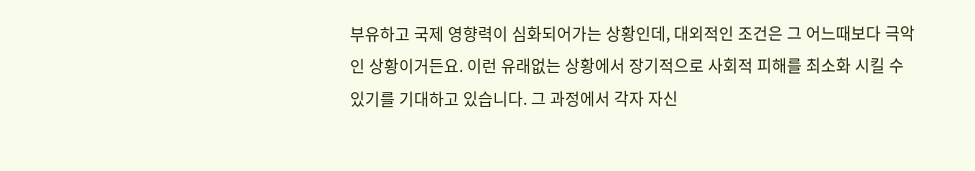부유하고 국제 영향력이 심화되어가는 상황인데, 대외적인 조건은 그 어느때보다 극악인 상황이거든요. 이런 유래없는 상황에서 장기적으로 사회적 피해를 최소화 시킬 수 있기를 기대하고 있습니다. 그 과정에서 각자 자신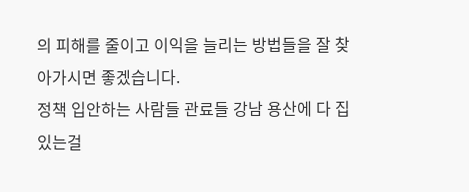의 피해를 줄이고 이익을 늘리는 방법들을 잘 찾아가시면 좋겠습니다.
정책 입안하는 사람들 관료들 강남 용산에 다 집있는걸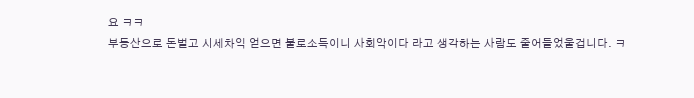요 ㅋㅋ
부동산으로 돈벌고 시세차익 얻으면 불로소득이니 사회악이다 라고 생각하는 사람도 줄어들었울겁니다. ㅋ